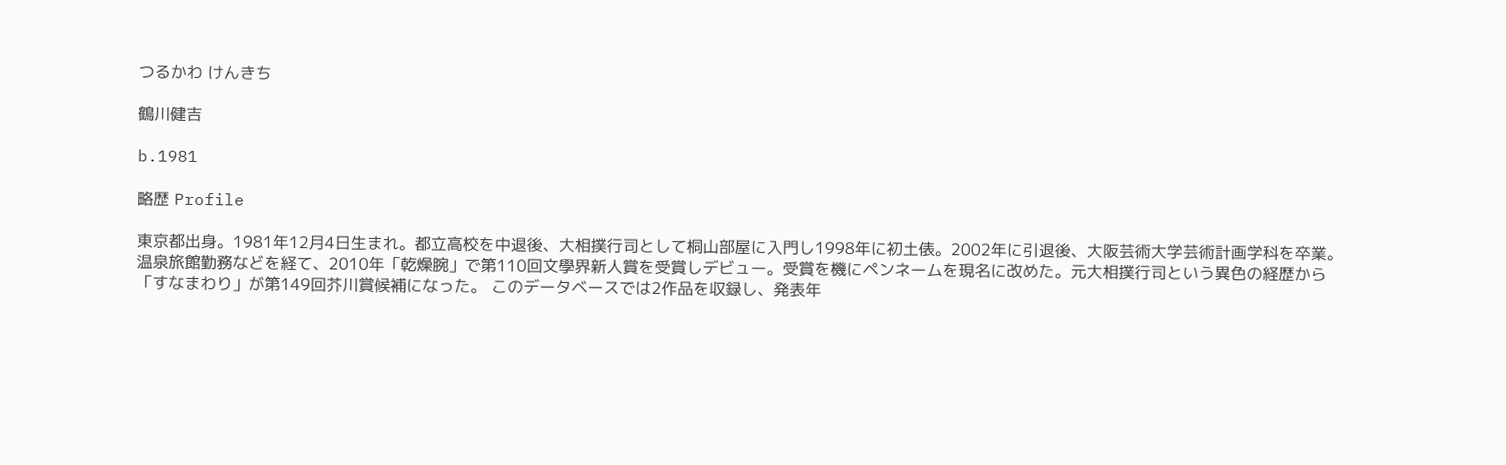つるかわ けんきち

鶴川健吉

b.1981

略歴 Profile

東京都出身。1981年12月4日生まれ。都立高校を中退後、大相撲行司として桐山部屋に入門し1998年に初土俵。2002年に引退後、大阪芸術大学芸術計画学科を卒業。温泉旅館勤務などを経て、2010年「乾燥腕」で第110回文學界新人賞を受賞しデビュー。受賞を機にペンネームを現名に改めた。元大相撲行司という異色の経歴から「すなまわり」が第149回芥川賞候補になった。 このデータベースでは2作品を収録し、発表年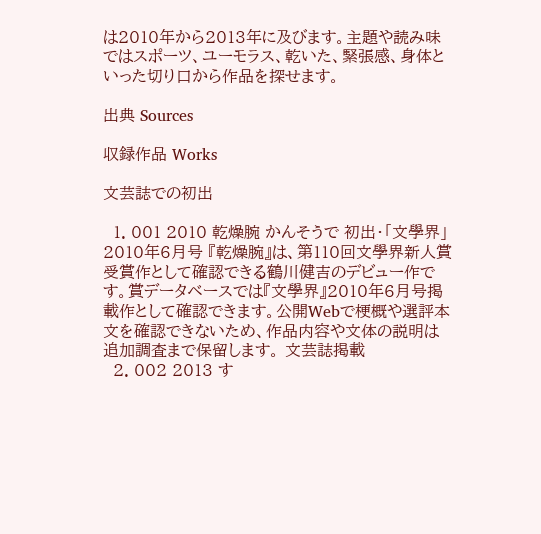は2010年から2013年に及びます。主題や読み味ではスポーツ、ユーモラス、乾いた、緊張感、身体といった切り口から作品を探せます。

出典 Sources

収録作品 Works

文芸誌での初出

  1. 001 2010 乾燥腕 かんそうで 初出・「文學界」2010年6月号 『乾燥腕』は、第110回文學界新人賞受賞作として確認できる鶴川健吉のデビュー作です。賞データベースでは『文學界』2010年6月号掲載作として確認できます。公開Webで梗概や選評本文を確認できないため、作品内容や文体の説明は追加調査まで保留します。 文芸誌掲載
  2. 002 2013 す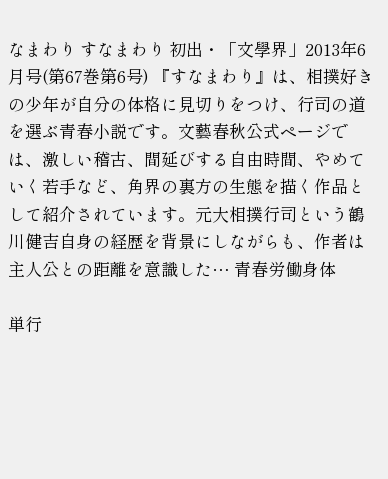なまわり すなまわり 初出・「文學界」2013年6月号(第67巻第6号) 『すなまわり』は、相撲好きの少年が自分の体格に見切りをつけ、行司の道を選ぶ青春小説です。文藝春秋公式ページでは、激しい稽古、間延びする自由時間、やめていく若手など、角界の裏方の生態を描く作品として紹介されています。元大相撲行司という鶴川健吉自身の経歴を背景にしながらも、作者は主人公との距離を意識した… 青春労働身体

単行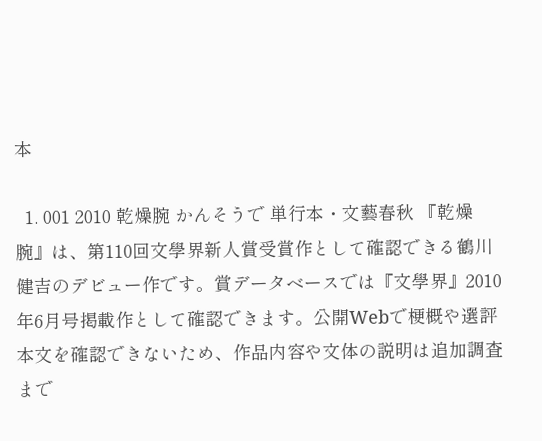本

  1. 001 2010 乾燥腕 かんそうで 単行本・文藝春秋 『乾燥腕』は、第110回文學界新人賞受賞作として確認できる鶴川健吉のデビュー作です。賞データベースでは『文學界』2010年6月号掲載作として確認できます。公開Webで梗概や選評本文を確認できないため、作品内容や文体の説明は追加調査まで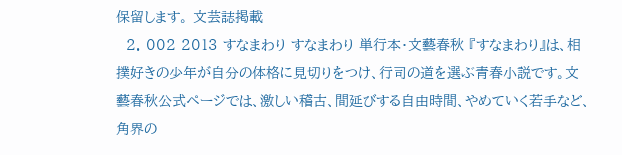保留します。 文芸誌掲載
  2. 002 2013 すなまわり すなまわり 単行本・文藝春秋 『すなまわり』は、相撲好きの少年が自分の体格に見切りをつけ、行司の道を選ぶ青春小説です。文藝春秋公式ページでは、激しい稽古、間延びする自由時間、やめていく若手など、角界の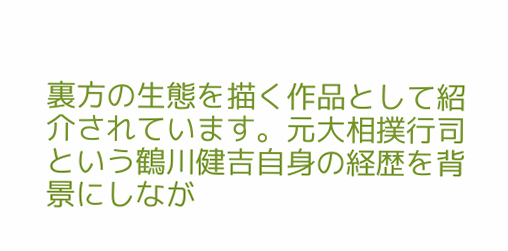裏方の生態を描く作品として紹介されています。元大相撲行司という鶴川健吉自身の経歴を背景にしなが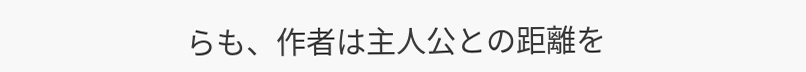らも、作者は主人公との距離を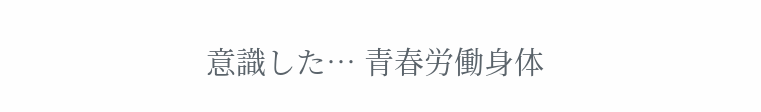意識した… 青春労働身体